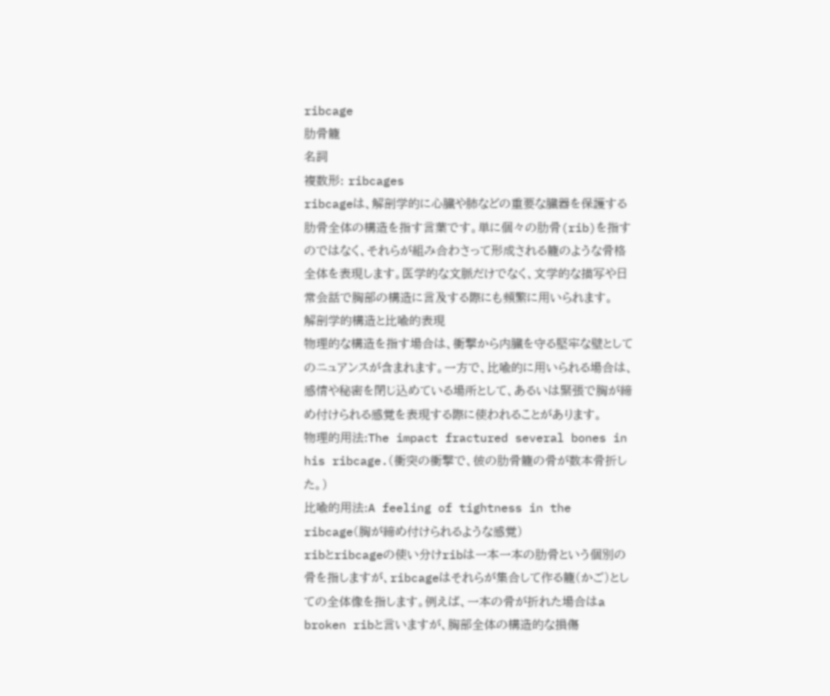ribcage
肋骨籠
名詞
複数形: ribcages
ribcageは、解剖学的に心臓や肺などの重要な臓器を保護する肋骨全体の構造を指す言葉です。単に個々の肋骨(rib)を指すのではなく、それらが組み合わさって形成される籠のような骨格全体を表現します。医学的な文脈だけでなく、文学的な描写や日常会話で胸部の構造に言及する際にも頻繁に用いられます。
解剖学的構造と比喩的表現
物理的な構造を指す場合は、衝撃から内臓を守る堅牢な壁としてのニュアンスが含まれます。一方で、比喩的に用いられる場合は、感情や秘密を閉じ込めている場所として、あるいは緊張で胸が締め付けられる感覚を表現する際に使われることがあります。
物理的用法:The impact fractured several bones in his ribcage.(衝突の衝撃で、彼の肋骨籠の骨が数本骨折した。)
比喩的用法:A feeling of tightness in the ribcage(胸が締め付けられるような感覚)
ribとribcageの使い分けribは一本一本の肋骨という個別の骨を指しますが、ribcageはそれらが集合して作る籠(かご)としての全体像を指します。例えば、一本の骨が折れた場合はa broken ribと言いますが、胸部全体の構造的な損傷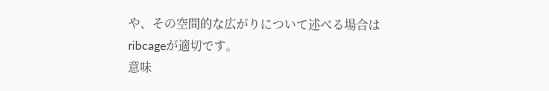や、その空間的な広がりについて述べる場合はribcageが適切です。
意味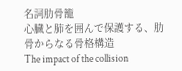名詞肋骨籠
心臓と肺を囲んで保護する、肋骨からなる骨格構造
The impact of the collision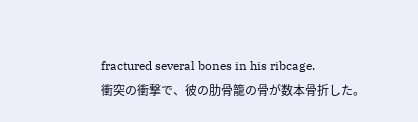fractured several bones in his ribcage.
衝突の衝撃で、彼の肋骨籠の骨が数本骨折した。